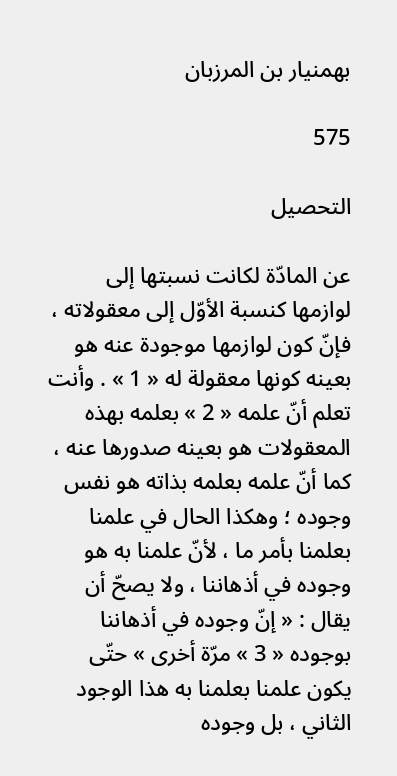بهمنيار بن المرزبان

575

التحصيل

عن المادّة لكانت نسبتها إلى لوازمها كنسبة الأوّل إلى معقولاته ، فإنّ كون لوازمها موجودة عنه هو بعينه كونها معقولة له « 1 » . وأنت تعلم أنّ علمه « 2 » بعلمه بهذه المعقولات هو بعينه صدورها عنه ، كما أنّ علمه بعلمه بذاته هو نفس وجوده ؛ وهكذا الحال في علمنا بعلمنا بأمر ما ، لأنّ علمنا به هو وجوده في أذهاننا ، ولا يصحّ أن يقال : « إنّ وجوده في أذهاننا بوجوده « 3 » مرّة أخرى » حتّى يكون علمنا بعلمنا به هذا الوجود الثاني ، بل وجوده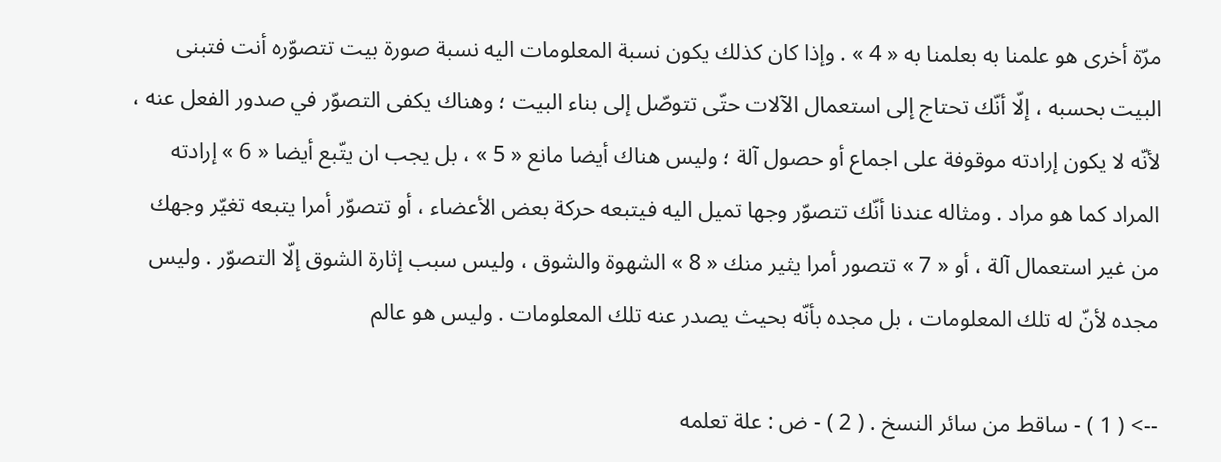مرّة أخرى هو علمنا به بعلمنا به « 4 » . وإذا كان كذلك يكون نسبة المعلومات اليه نسبة صورة بيت تتصوّره أنت فتبنى البيت بحسبه ، إلّا أنّك تحتاج إلى استعمال الآلات حتّى تتوصّل إلى بناء البيت ؛ وهناك يكفى التصوّر في صدور الفعل عنه ، لأنّه لا يكون إرادته موقوفة على اجماع أو حصول آلة ؛ وليس هناك أيضا مانع « 5 » ، بل يجب ان يتّبع أيضا « 6 » إرادته المراد كما هو مراد . ومثاله عندنا أنّك تتصوّر وجها تميل اليه فيتبعه حركة بعض الأعضاء ، أو تتصوّر أمرا يتبعه تغيّر وجهك من غير استعمال آلة ، أو « 7 » تتصور أمرا يثير منك « 8 » الشهوة والشوق ، وليس سبب إثارة الشوق إلّا التصوّر . وليس مجده لأنّ له تلك المعلومات ، بل مجده بأنّه بحيث يصدر عنه تلك المعلومات . وليس هو عالم

--> ( 1 ) - ساقط من سائر النسخ . ( 2 ) - ض : علة تعلمه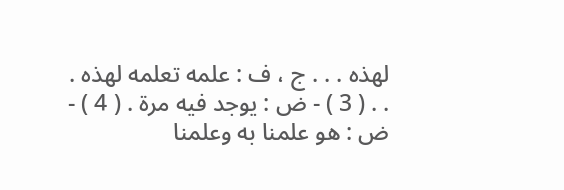لهذه . . . ج ، ف : علمه تعلمه لهذه . . . ( 3 ) - ض : يوجد فيه مرة . ( 4 ) - ض : هو علمنا به وعلمنا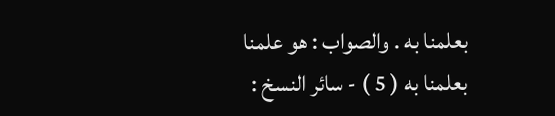بعلمنا به . والصواب : هو علمنا بعلمنا به ( 5 ) - سائر النسخ :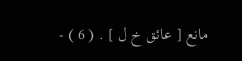مانع [ عائق خ ل ] . ( 6 ) -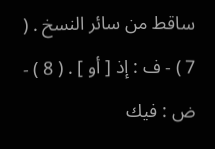ساقط من سائر النسخ . ( 7 ) - ف : إذ [ أو ] . ( 8 ) - ض : فيك